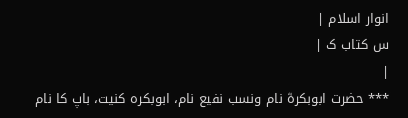انوار اسلام |
س کتاب ک |
|
*** حضرت ابوبکرہؓ نام ونسب نفیع نام، ابوبکرہ کنیت، باپ کا نام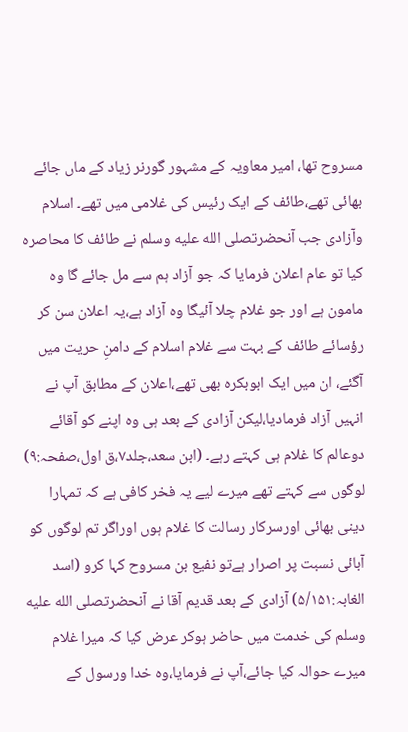مسروح تھا، امیر معاویہ کے مشہور گورنر زیاد کے ماں جائے بھائی تھے،طائف کے ایک رئیس کی غلامی میں تھے۔ اسلام وآزادی جب آنحضرتصلى الله عليه وسلم نے طائف کا محاصرہ کیا تو عام اعلان فرمایا کہ جو آزاد ہم سے مل جائے گا وہ مامون ہے اور جو غلام چلا آئیگا وہ آزاد ہے،یہ اعلان سن کر رؤسائے طائف کے بہت سے غلام اسلام کے دامنِ حریت میں آگئے، ان میں ایک ابوبکرہ بھی تھے،اعلان کے مطابق آپ نے انہیں آزاد فرمادیا،لیکن آزادی کے بعد ہی وہ اپنے کو آقائے دوعالم کا غلام ہی کہتے رہے۔ (ابن سعد،جلد۷،ق اول،صفحہ:۹) لوگوں سے کہتے تھے میرے لیے یہ فخر کافی ہے کہ تمہارا دینی بھائی اورسرکار رسالت کا غلام ہوں اوراگر تم لوگوں کو آبائی نسبت پر اصرار ہےتو نفیع بن مسروح کہا کرو (اسد الغابہ:۵/۱۵۱) آزادی کے بعد قدیم آقا نے آنحضرتصلى الله عليه وسلم کی خدمت میں حاضر ہوکر عرض کیا کہ میرا غلام میرے حوالہ کیا جائے،آپ نے فرمایا،وہ خدا ورسول کے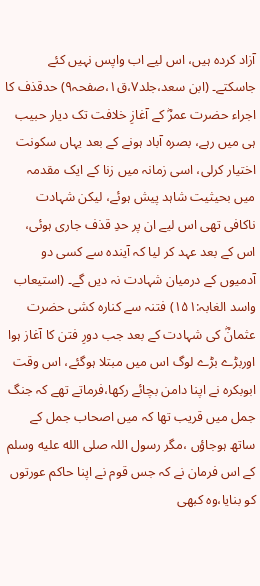آزاد کردہ ہیں، اس لیے اب واپس نہیں کئے جاسکتے۔ (ابن سعد،جلد۷،ق۱،صفحہ۹) حدقذف کا اجراء حضرت عمرؓ کے آغازِ خلافت تک دیار حبیب ہی میں رہے، بصرہ آباد ہونے کے بعد یہاں سکونت اختیار کرلی، اسی زمانہ میں زنا کے ایک مقدمہ میں بحیثیت شاہد پیش ہوئے، لیکن شہادت ناکافی تھی اس لیے ان پر حدِ قذف جاری ہوئی، اس کے بعد عہد کر لیا کہ آیندہ سے کسی دو آدمیوں کے درمیان شہادت نہ دیں گے۔ (استیعاب واسد الغابہ:۱۵۱) فتنہ سے کنارہ کشی حضرت عثمانؓ کی شہادت کے بعد جب دورِ فتن کا آغاز ہوا اوربڑے بڑے لوگ اس میں مبتلا ہوگئے، اس وقت ابوبکرہ نے اپنا دامن بچائے رکھا،فرماتے تھے کہ جنگ جمل میں قریب تھا کہ میں اصحاب جمل کے ساتھ ہوجاؤں ،مگر رسول اللہ صلى الله عليه وسلم کے اس فرمان نے کہ جس قوم نے اپنا حاکم عورتوں کو بنایا،وہ کبھی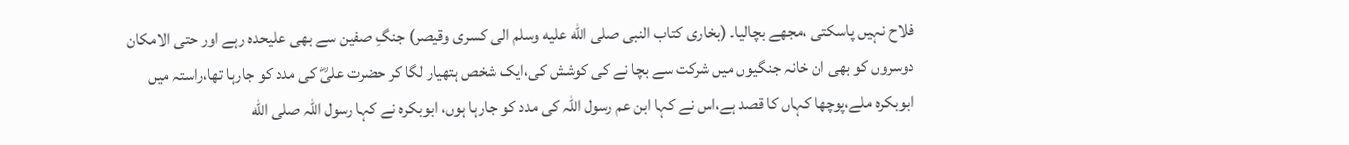فلاح نہیں پاسکتی ،مجھے بچالیا۔ (بخاری کتاب النبی صلى الله عليه وسلم الی کسری وقیصر) جنگِ صفین سے بھی علیحدہ رہے اور حتی الامکان دوسروں کو بھی ان خانہ جنگیوں میں شرکت سے بچا نے کی کوشش کی،ایک شخص ہتھیار لگا کر حضرت علیؓ کی مدد کو جارہا تھا،راستہ میں ابوبکرہ ملے،پوچھا کہاں کا قصد ہے،اس نے کہا ابن عم رسول اللہ کی مدد کو جارہا ہوں، ابوبکرہ نے کہا رسول اللہ صلى الله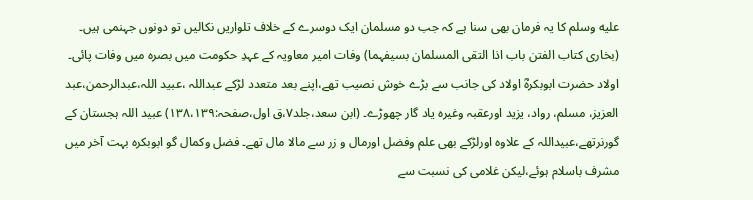عليه وسلم کا یہ فرمان بھی سنا ہے کہ جب دو مسلمان ایک دوسرے کے خلاف تلواریں نکالیں تو دونوں جہنمی ہیں۔ (بخاری کتاب الفتن باب اذا التقی المسلمان بسیفہما) وفات امیر معاویہ کے عہدِ حکومت میں بصرہ میں وفات پائی۔ اولاد حضرت ابوبکرہؓ اولاد کی جانب سے بڑے خوش نصیب تھے،اپنے بعد متعدد لڑکے عبداللہ ،عبید اللہ،عبدالرحمن،عبد العزیز، مسلم، رواد، یزید اورعقبہ وغیرہ یاد گار چھوڑے۔ (ابن سعد،جلد۷،ق اول،صفحہ:۱۳۸،۱۳۹) عبید اللہ ہجستان کے گورنرتھے،عبیداللہ کے علاوہ اورلڑکے بھی علم وفضل اورمال و زر سے مالا مال تھے۔ فضل وکمال گو ابوبکرہ بہت آخر میں مشرف باسلام ہوئے،لیکن غلامی کی نسبت سے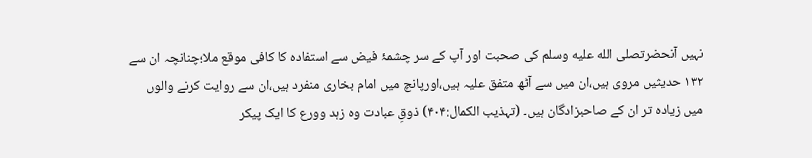نہیں آنحضرتصلى الله عليه وسلم کی صحبت اور آپ کے سر چشمۂ فیض سے استفادہ کا کافی موقع ملا؛چنانچہ ان سے ۱۳۲ حدیثیں مروی ہیں،ان میں سے آٹھ متفق علیہ ہیں،اورپانچ میں امام بخاری منفرد ہیں،ان سے روایت کرنے والوں میں زیادہ تر ان کے صاحبزادگان ہیں۔ (تہذیب الکمال:۴۰۴) ذوقِ عبادت وہ زہد وورع کا ایک پیکر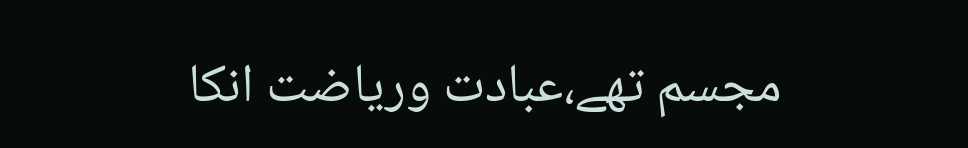مجسم تھے،عبادت وریاضت انکا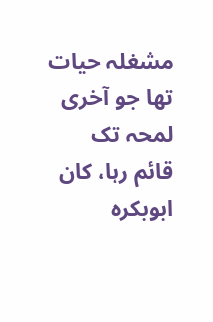مشغلہ حیات تھا جو آخری لمحہ تک قائم رہا، کان ابوبکرہ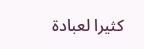کثیرا لعبادۃ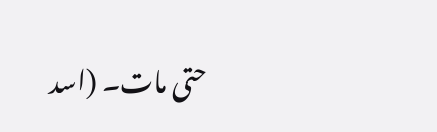حتی مات۔ (اسد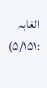الغابہ :۵/۱۵۱)